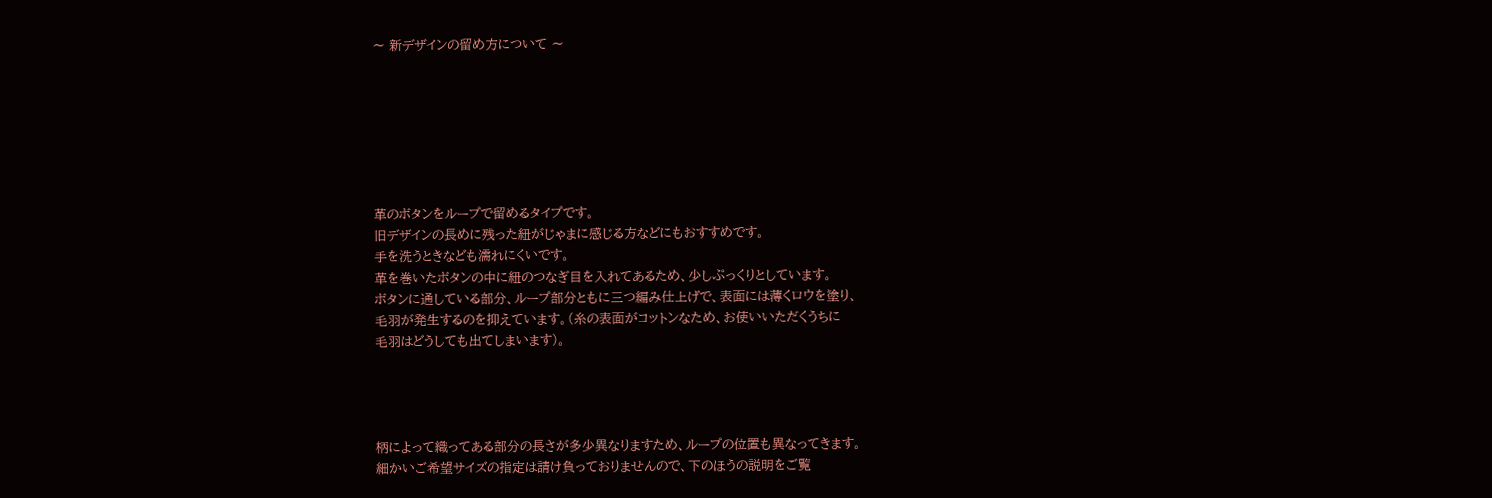〜 新デザインの留め方について 〜







革のボタンをループで留めるタイプです。
旧デザインの長めに残った紐がじゃまに感じる方などにもおすすめです。
手を洗うときなども濡れにくいです。
革を巻いたボタンの中に紐のつなぎ目を入れてあるため、少しぷっくりとしています。
ボタンに通している部分、ループ部分ともに三つ編み仕上げで、表面には薄くロウを塗り、
毛羽が発生するのを抑えています。(糸の表面がコットンなため、お使いいただくうちに
毛羽はどうしても出てしまいます)。




柄によって織ってある部分の長さが多少異なりますため、ループの位置も異なってきます。
細かいご希望サイズの指定は請け負っておりませんので、下のほうの説明をご覧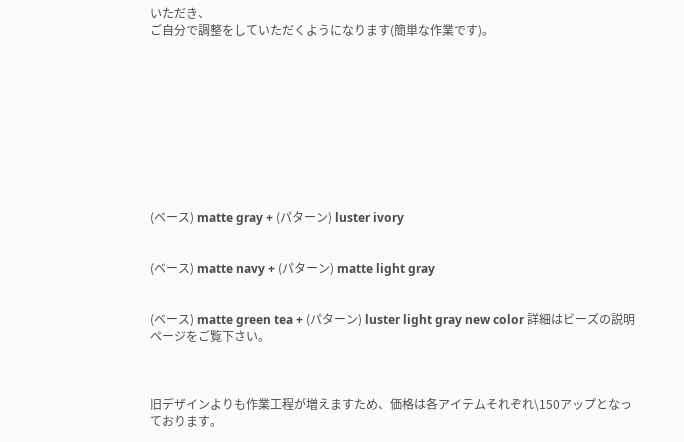いただき、
ご自分で調整をしていただくようになります(簡単な作業です)。










(ベース) matte gray + (パターン) luster ivory


(ベース) matte navy + (パターン) matte light gray


(ベース) matte green tea + (パターン) luster light gray new color 詳細はビーズの説明ページをご覧下さい。



旧デザインよりも作業工程が増えますため、価格は各アイテムそれぞれ\150アップとなっております。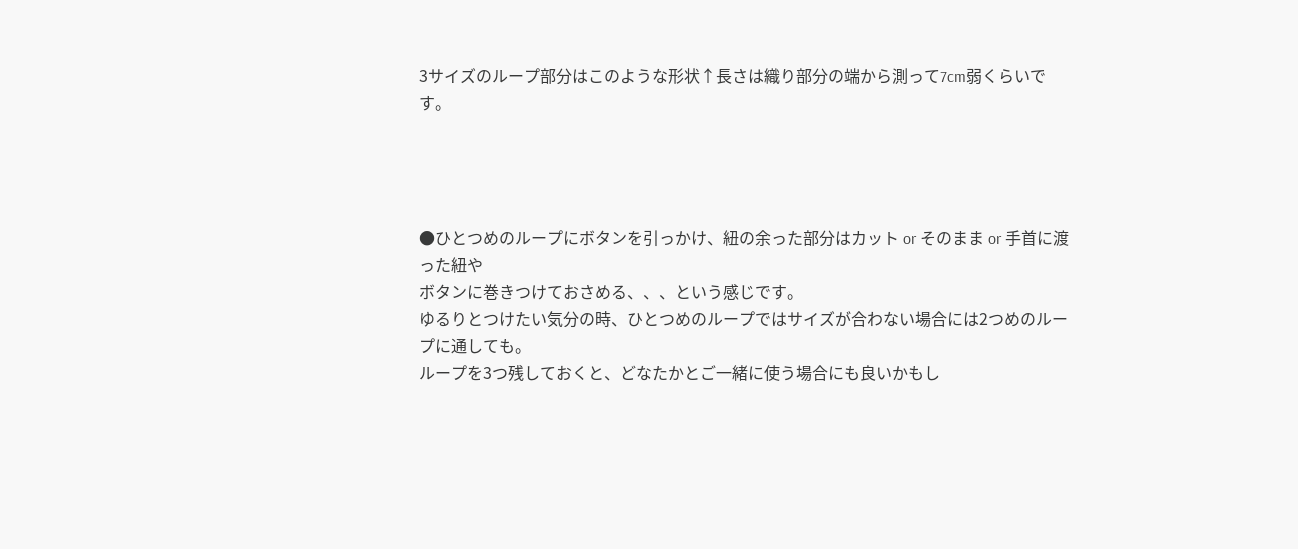3サイズのループ部分はこのような形状↑長さは織り部分の端から測って7cm弱くらいです。




●ひとつめのループにボタンを引っかけ、紐の余った部分はカット or そのまま or 手首に渡った紐や
ボタンに巻きつけておさめる、、、という感じです。
ゆるりとつけたい気分の時、ひとつめのループではサイズが合わない場合には2つめのループに通しても。
ループを3つ残しておくと、どなたかとご一緒に使う場合にも良いかもし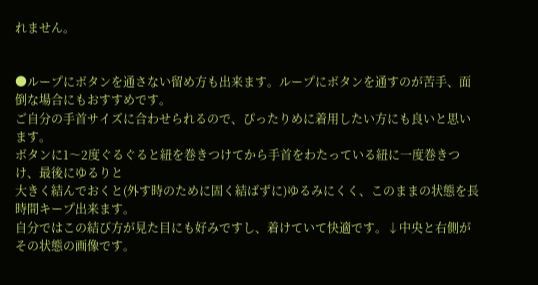れません。


●ループにボタンを通さない留め方も出来ます。ループにボタンを通すのが苦手、面倒な場合にもおすすめです。
ご自分の手首サイズに合わせられるので、ぴったりめに着用したい方にも良いと思います。
ボタンに1〜2度ぐるぐると紐を巻きつけてから手首をわたっている紐に一度巻きつけ、最後にゆるりと
大きく結んでおくと(外す時のために固く結ばずに)ゆるみにくく、このままの状態を長時間キープ出来ます。
自分ではこの結び方が見た目にも好みですし、着けていて快適です。↓中央と右側がその状態の画像です。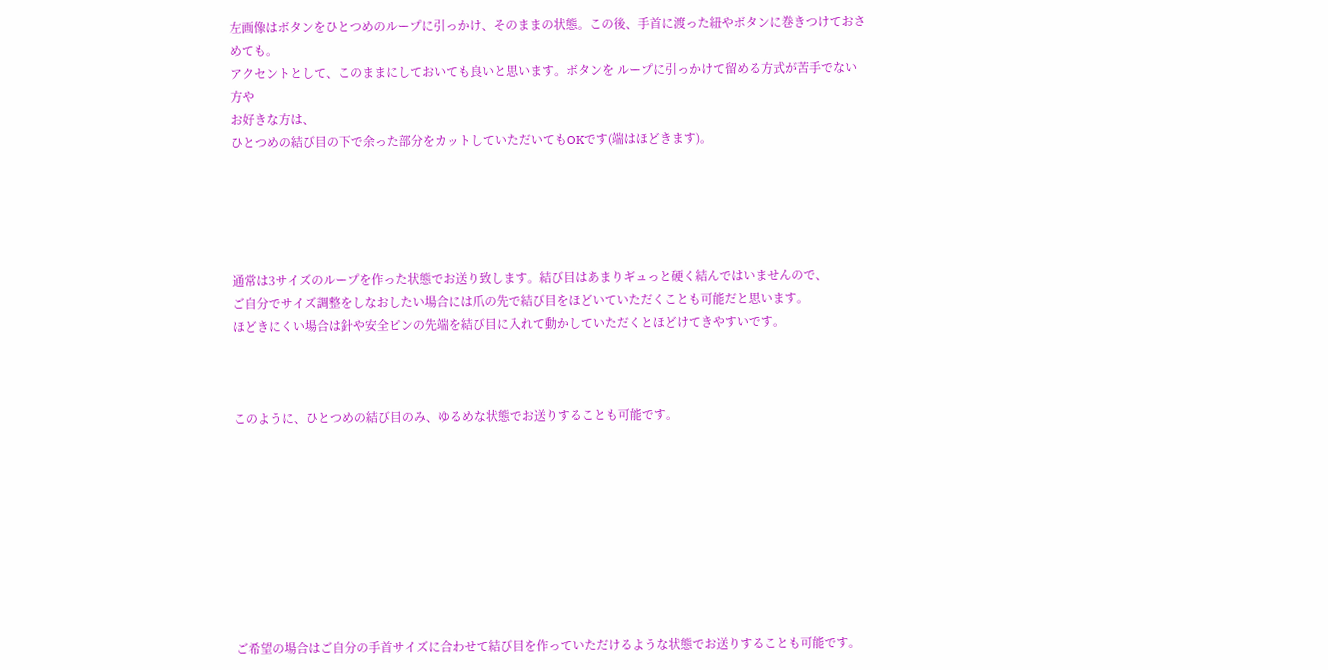左画像はボタンをひとつめのループに引っかけ、そのままの状態。この後、手首に渡った紐やボタンに巻きつけておさめても。
アクセントとして、このままにしておいても良いと思います。ボタンを ループに引っかけて留める方式が苦手でない方や
お好きな方は、
ひとつめの結び目の下で余った部分をカットしていただいてもOKです(端はほどきます)。





通常は3サイズのループを作った状態でお送り致します。結び目はあまりギュっと硬く結んではいませんので、
ご自分でサイズ調整をしなおしたい場合には爪の先で結び目をほどいていただくことも可能だと思います。
ほどきにくい場合は針や安全ピンの先端を結び目に入れて動かしていただくとほどけてきやすいです。



このように、ひとつめの結び目のみ、ゆるめな状態でお送りすることも可能です。









ご希望の場合はご自分の手首サイズに合わせて結び目を作っていただけるような状態でお送りすることも可能です。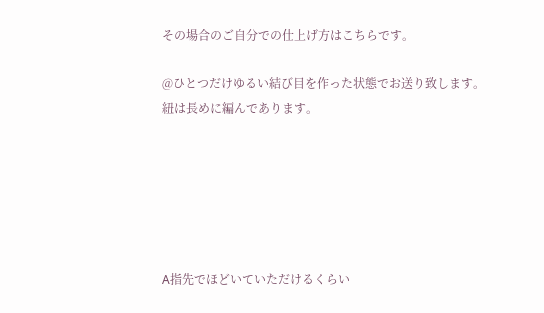その場合のご自分での仕上げ方はこちらです。

@ひとつだけゆるい結び目を作った状態でお送り致します。
紐は長めに編んであります。






A指先でほどいていただけるくらい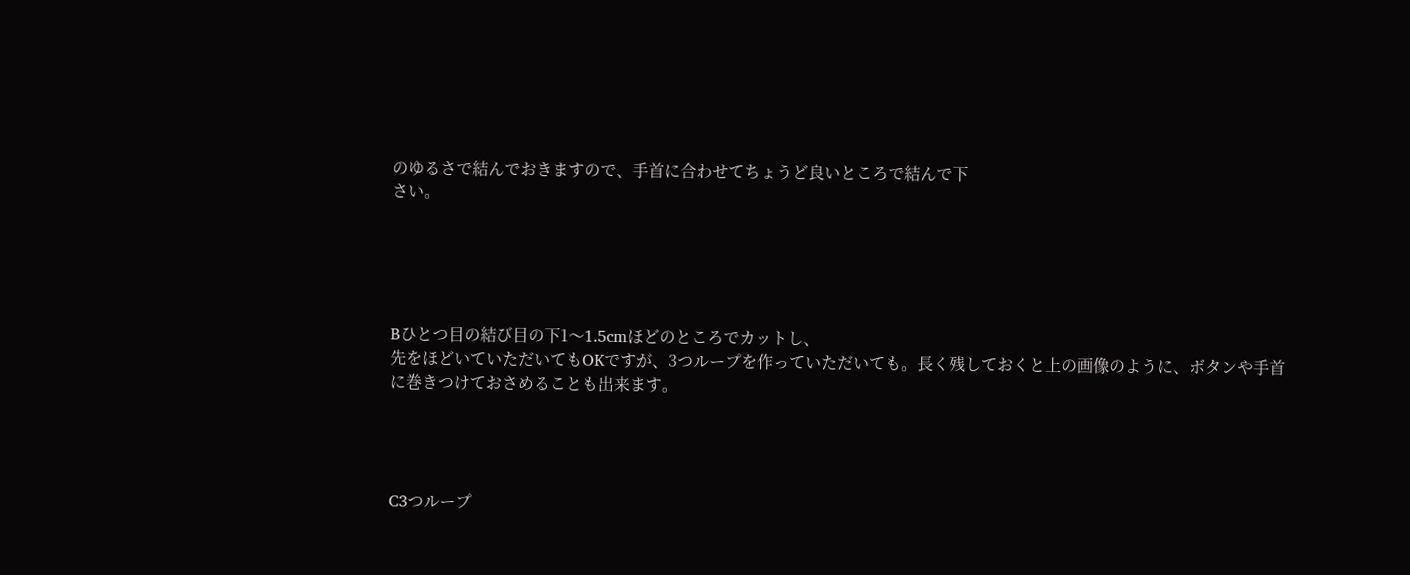のゆるさで結んでおきますので、手首に合わせてちょうど良いところで結んで下
さい。





Bひとつ目の結び目の下1〜1.5cmほどのところでカットし、
先をほどいていただいてもOKですが、3つループを作っていただいても。長く残しておくと上の画像のように、ボタンや手首に巻きつけておさめることも出来ます。




C3つループ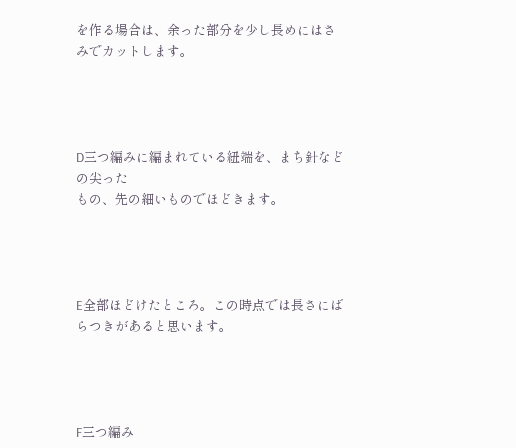を作る場合は、余った部分を少し長めにはさみでカットします。




D三つ編みに編まれている紐端を、まち針などの尖った
もの、先の細いものでほどきます。




E全部ほどけたところ。この時点では長さにばらつきがあると思います。




F三つ編み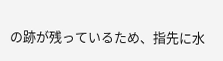の跡が残っているため、指先に水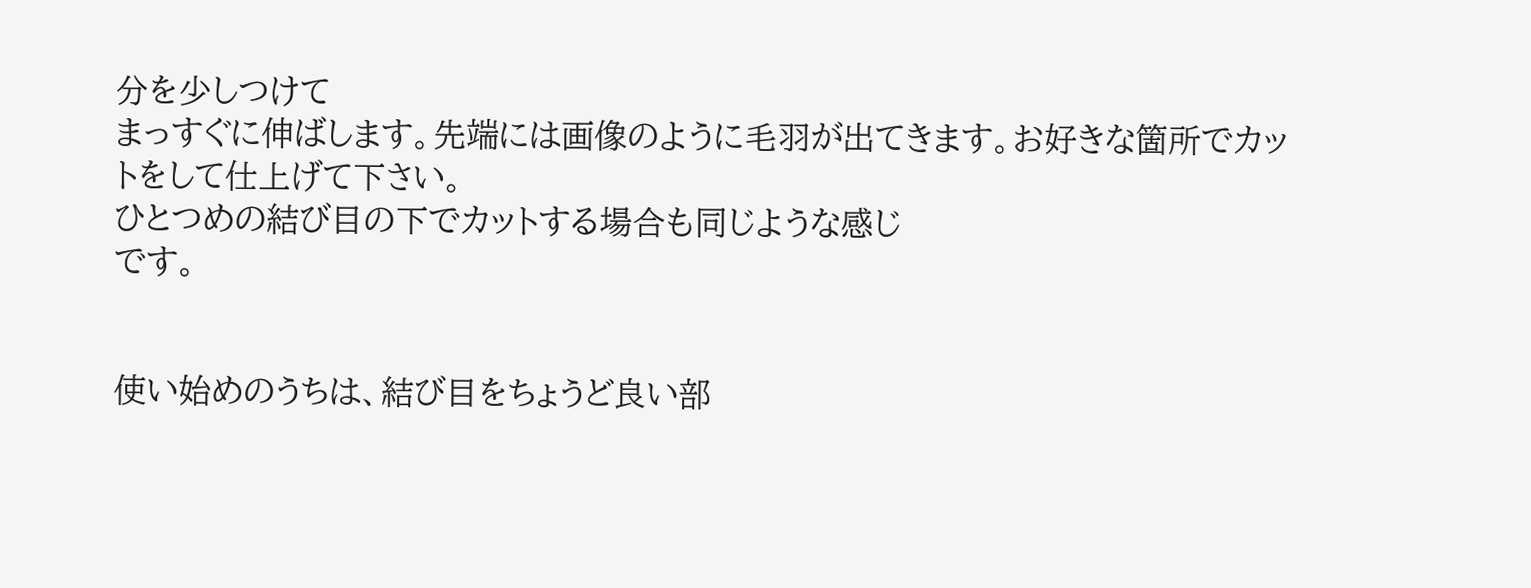分を少しつけて
まっすぐに伸ばします。先端には画像のように毛羽が出てきます。お好きな箇所でカットをして仕上げて下さい。
ひとつめの結び目の下でカットする場合も同じような感じ
です。


使い始めのうちは、結び目をちょうど良い部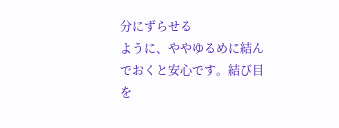分にずらせる
ように、ややゆるめに結んでおくと安心です。結び目を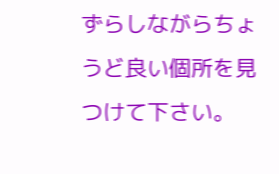ずらしながらちょうど良い個所を見つけて下さい。